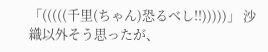「(((((千里(ちゃん)恐るべし!!)))))」 沙織以外そう思ったが、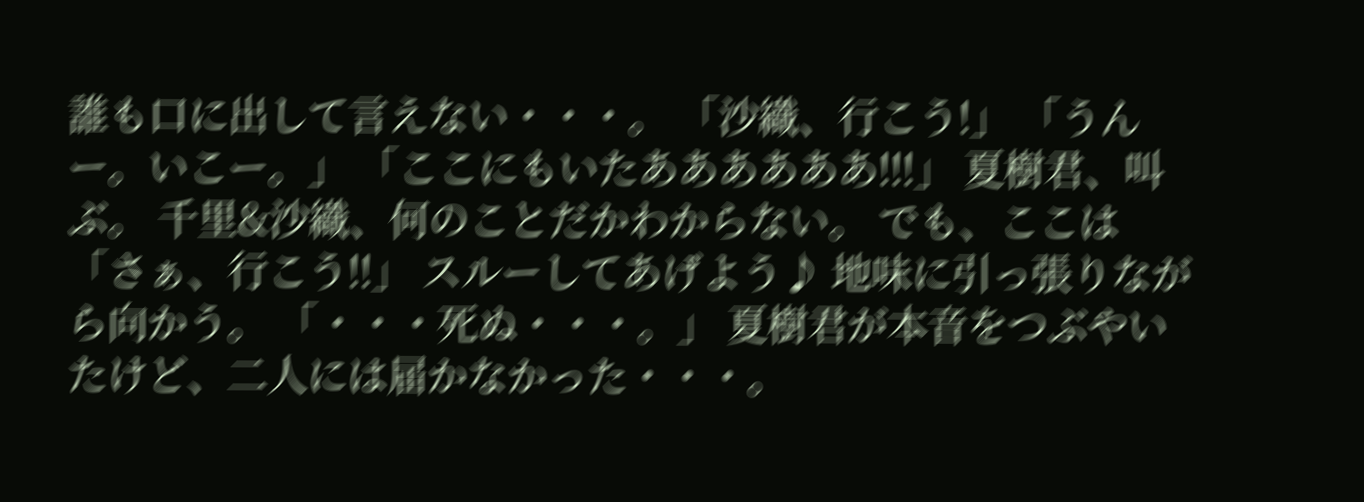誰も口に出して言えない・・・。 「沙織、行こう!」 「うんー。いこー。」 「ここにもいたああああああ!!!」 夏樹君、叫ぶ。 千里&沙織、何のことだかわからない。 でも、ここは 「さぁ、行こう!!」 スルーしてあげよう♪ 地味に引っ張りながら向かう。 「・・・死ぬ・・・。」 夏樹君が本音をつぶやいたけど、二人には届かなかった・・・。